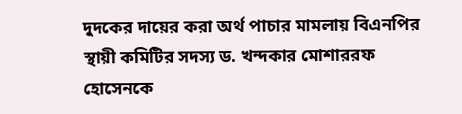দুদকের দায়ের করা অর্থ পাচার মামলায় বিএনপির স্থায়ী কমিটির সদস্য ড. খন্দকার মোশাররফ হোসেনকে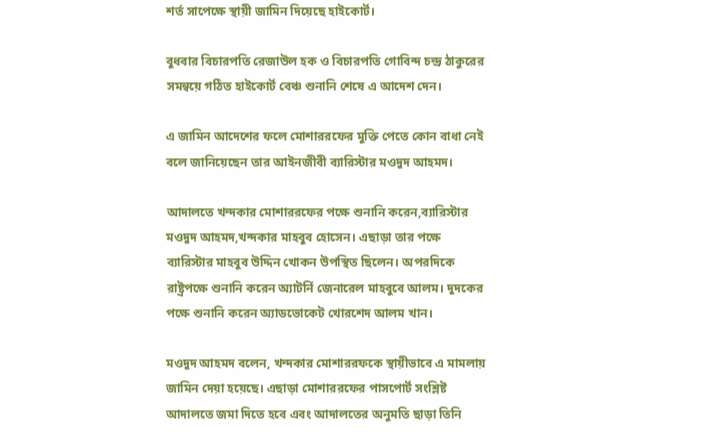শর্ত সাপেক্ষে স্থায়ী জামিন দিয়েছে হাইকোর্ট।

বুধবার বিচারপতি রেজাউল হক ও বিচারপতি গোবিন্দ চন্দ্র ঠাকুরের সমন্বয়ে গঠিত হাইকোর্ট বেঞ্চ শুনানি শেষে এ আদেশ দেন।

এ জামিন আদেশের ফলে মোশাররফের মুক্তি পেতে কোন বাধা নেই বলে জানিয়েছেন তার আইনজীবী ব্যারিস্টার মওদুদ আহমদ।

আদালতে খন্দকার মোশাররফের পক্ষে শুনানি করেন,ব্যারিস্টার মওদুদ আহমদ,খন্দকার মাহবুব হোসেন। এছাড়া তার পক্ষে ব্যারিস্টার মাহবুব উদ্দিন খোকন উপস্থিত ছিলেন। অপরদিকে রাষ্ট্রপক্ষে শুনানি করেন অ্যাটর্নি জেনারেল মাহবুবে আলম। দুদকের পক্ষে শুনানি করেন অ্যাডভোকেট খোরশেদ আলম খান।

মওদুদ আহমদ বলেন, খন্দকার মোশাররফকে স্থায়ীভাবে এ মামলায় জামিন দেয়া হয়েছে। এছাড়া মোশাররফের পাসপোর্ট সংশ্লিষ্ট আদালতে জমা দিতে হবে এবং আদালতের অনুমতি ছাড়া তিনি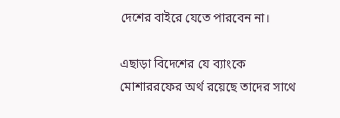দেশের বাইরে যেতে পারবেন না।

এছাড়া বিদেশের যে ব্যাংকে মোশাররফের অর্থ রয়েছে তাদের সাথে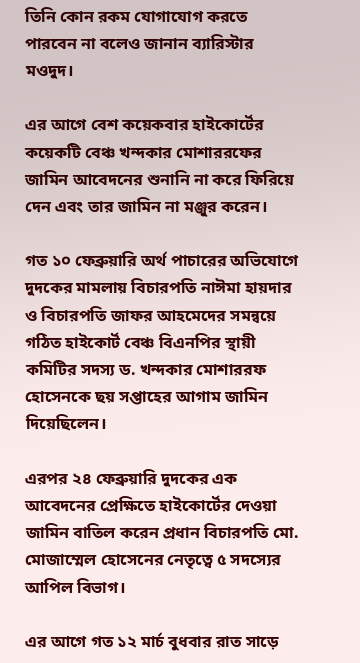তিনি কোন রকম যোগাযোগ করতে পারবেন না বলেও জানান ব্যারিস্টার মওদুদ।

এর আগে বেশ কয়েকবার হাইকোর্টের কয়েকটি বেঞ্চ খন্দকার মোশাররফের জামিন আবেদনের শুনানি না করে ফিরিয়ে দেন এবং তার জামিন না মঞ্জুর করেন।

গত ১০ ফেব্রুয়ারি অর্থ পাচারের অভিযোগে দুদকের মামলায় বিচারপতি নাঈমা হায়দার ও বিচারপতি জাফর আহমেদের সমন্বয়ে গঠিত হাইকোর্ট বেঞ্চ বিএনপির স্থায়ী কমিটির সদস্য ড. খন্দকার মোশাররফ হোসেনকে ছয় সপ্তাহের আগাম জামিন দিয়েছিলেন।

এরপর ২৪ ফেব্রুয়ারি দুদকের এক আবেদনের প্রেক্ষিতে হাইকোর্টের দেওয়া জামিন বাতিল করেন প্রধান বিচারপতি মো. মোজাম্মেল হোসেনের নেতৃত্বে ৫ সদস্যের আপিল বিভাগ।

এর আগে গত ১২ মার্চ বুধবার রাত সাড়ে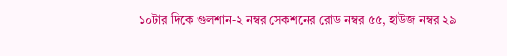১০টার দিকে গুলশান-২ নম্বর সেকশনের রোড নম্বর ৫৫, হাউজ নম্বর ২৯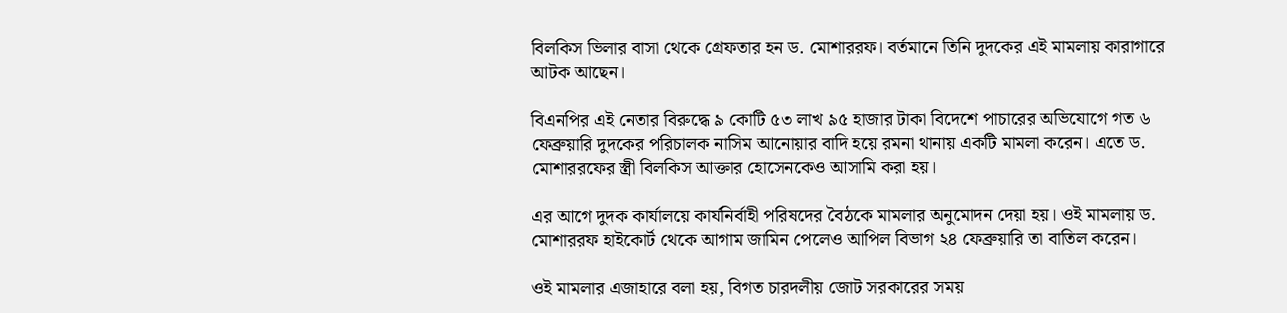বিলকিস ভিলার বাসা থেকে গ্রেফতার হন ড. মোশাররফ। বর্তমানে তিনি দুদকের এই মামলায় কারাগারে আটক আছেন।

বিএনপির এই নেতার বিরুদ্ধে ৯ কোটি ৫৩ লাখ ৯৫ হাজার টাকা বিদেশে পাচারের অভিযোগে গত ৬ ফেব্রুয়ারি দুদকের পরিচালক নাসিম আনোয়ার বাদি হয়ে রমনা থানায় একটি মামলা করেন। এতে ড. মোশাররফের স্ত্রী বিলকিস আক্তার হোসেনকেও আসামি করা হয়।

এর আগে দুদক কার্যালয়ে কার্যনির্বাহী পরিষদের বৈঠকে মামলার অনুমোদন দেয়া হয়। ওই মামলায় ড. মোশাররফ হাইকোর্ট থেকে আগাম জামিন পেলেও আপিল বিভাগ ২৪ ফেব্রুয়ারি তা বাতিল করেন।

ওই মামলার এজাহারে বলা হয়, বিগত চারদলীয় জোট সরকারের সময়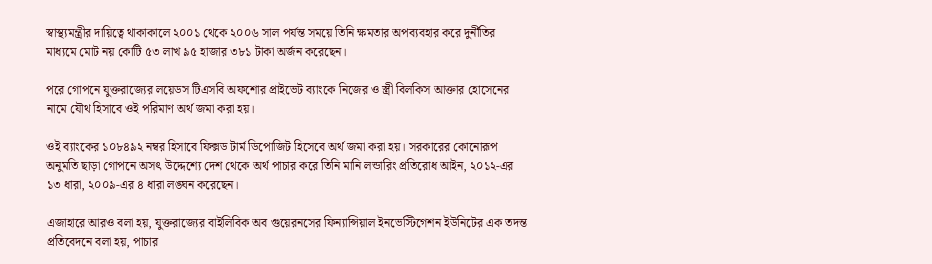স্বাস্থ্যমন্ত্রীর দায়িত্বে থাকাকালে ২০০১ থেকে ২০০৬ সাল পর্যন্ত সময়ে তিনি ক্ষমতার অপব্যবহার করে দুর্নীতির মাধ্যমে মোট নয় কোটি ৫৩ লাখ ৯৫ হাজার ৩৮১ টাকা অর্জন করেছেন।

পরে গোপনে যুক্তরাজ্যের লয়েডস টিএসবি অফশোর প্রাইভেট ব্যাংকে নিজের ও স্ত্রী বিলকিস আক্তার হোসেনের নামে যৌথ হিসাবে ওই পরিমাণ অর্থ জমা করা হয়।

ওই ব্যাংকের ১০৮৪৯২ নম্বর হিসাবে ফিক্সড টার্ম ডিপোজিট হিসেবে অর্থ জমা করা হয়। সরকারের কোনোরূপ অনুমতি ছাড়া গোপনে অসৎ উদ্দেশ্যে দেশ থেকে অর্থ পাচার করে তিনি মানি লন্ডারিং প্রতিরোধ আইন, ২০১২-এর ১৩ ধারা, ২০০৯-এর ৪ ধারা লঙ্ঘন করেছেন।

এজাহারে আরও বলা হয়, যুক্তরাজ্যের বাইলিবিক অব গুয়েরনসের ফিন্যান্সিয়াল ইনভেস্টিগেশন ইউনিটের এক তদন্ত প্রতিবেদনে বলা হয়, পাচার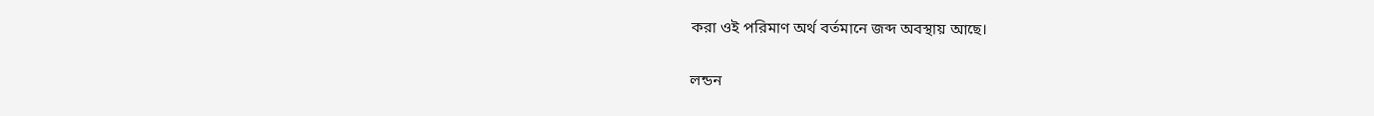করা ওই পরিমাণ অর্থ বর্তমানে জব্দ অবস্থায় আছে।

লন্ডন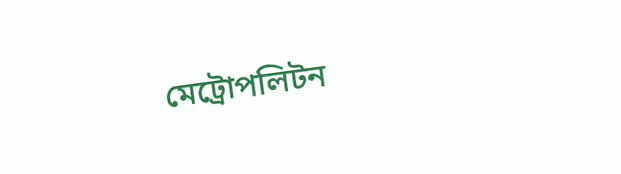মেট্রোপলিটন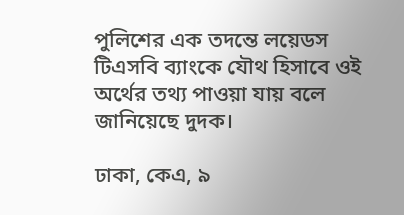পুলিশের এক তদন্তে লয়েডস টিএসবি ব্যাংকে যৌথ হিসাবে ওই অর্থের তথ্য পাওয়া যায় বলে জানিয়েছে দুদক।

ঢাকা, কেএ, ৯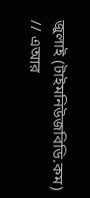জুলাই (টাইমনিউজবিডি.কম) // এআর